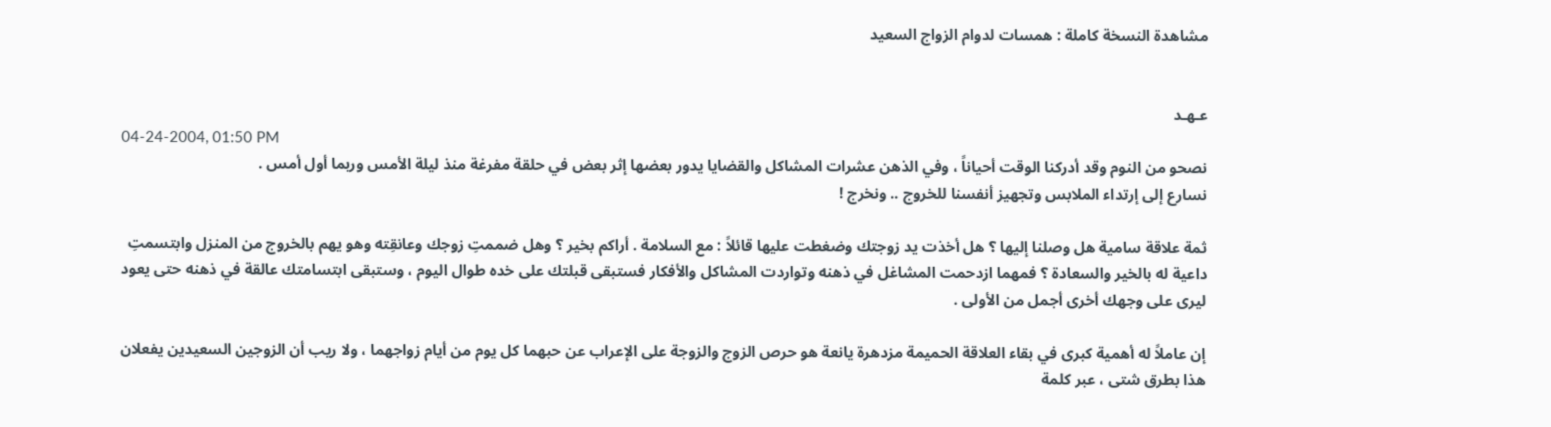مشاهدة النسخة كاملة : همسات لدوام الزواج السعيد


عـهـد
04-24-2004, 01:50 PM
نصحو من النوم وقد أدركنا الوقت أحياناً ، وفي الذهن عشرات المشاكل والقضايا يدور بعضها إثر بعض في حلقة مفرغة منذ ليلة الأمس وربما أول أمس .
نسارع إلى إرتداء الملابس وتجهيز أنفسنا للخروج .. ونخرج !

ثمة علاقة سامية هل وصلنا إليها ؟ هل أخذت يد زوجتك وضغطت عليها قائلاً : مع السلامة . أراكم بخير ؟ وهل ضممتِ زوجك وعانقِته وهو يهم بالخروج من المنزل وابتسمتِ داعية له بالخير والسعادة ؟ فمهما ازدحمت المشاغل في ذهنه وتواردت المشاكل والأفكار فستبقى قبلتك على خده طوال اليوم ، وستبقى ابتسامتك عالقة في ذهنه حتى يعود ليرى على وجهك أخرى أجمل من الأولى .

إن عاملاً له أهمية كبرى في بقاء العلاقة الحميمة مزدهرة يانعة هو حرص الزوج والزوجة على الإعراب عن حبهما كل يوم من أيام زواجهما ، ولا ريب أن الزوجين السعيدين يفعلان هذا بطرق شتى ، عبر كلمة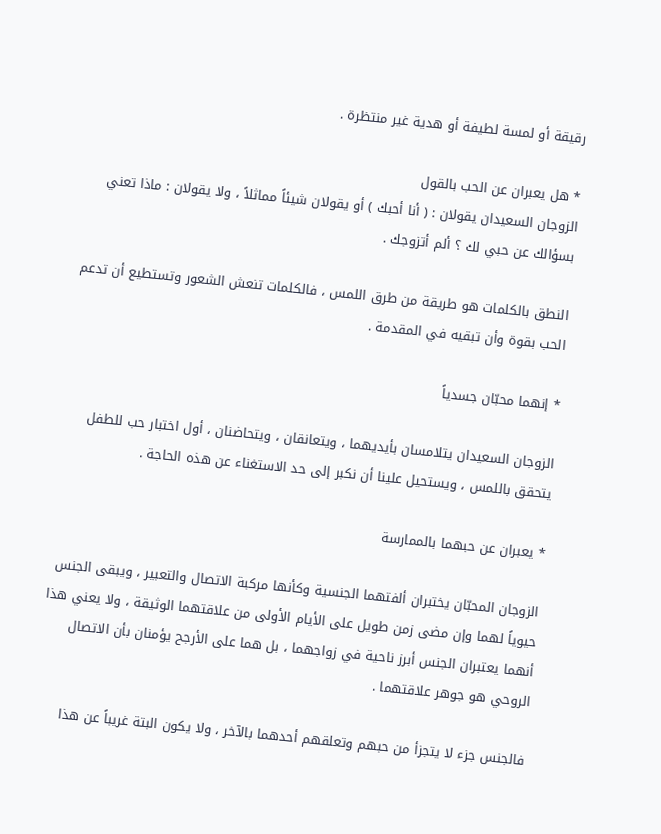رقيقة أو لمسة لطيفة أو هدية غير منتظرة .

* هل يعبران عن الحب بالقول
الزوجان السعيدان يقولان : ( أنا أحبك ) أو يقولان شيئاً مماثلاً ، ولا يقولان : ماذا تعني بسؤالك عن حبي لك ؟ ألم أتزوجك .

النطق بالكلمات هو طريقة من طرق اللمس ، فالكلمات تنعش الشعور وتستطيع أن تدعم الحب بقوة وأن تبقيه في المقدمة .

* إنهما محبّان جسدياً

الزوجان السعيدان يتلامسان بأيديهما ، ويتعانقان ، ويتحاضنان ، أول اختبار حب للطفل يتحقق باللمس ، ويستحيل علينا أن نكبر إلى حد الاستغناء عن هذه الحاجة .

* يعبران عن حبهما بالممارسة

الزوجان المحبّان يختبران ألفتهما الجنسية وكأنها مركبة الاتصال والتعبير ، ويبقى الجنس حيوياً لهما وإن مضى زمن طويل على الأيام الأولى من علاقتهما الوثيقة ، ولا يعني هذا أنهما يعتبران الجنس أبرز ناحية في زواجهما ، بل هما على الأرجح يؤمنان بأن الاتصال الروحي هو جوهر علاقتهما .

فالجنس جزء لا يتجزأ من حبهم وتعلقهم أحدهما بالآخر ، ولا يكون البتة غريباً عن هذا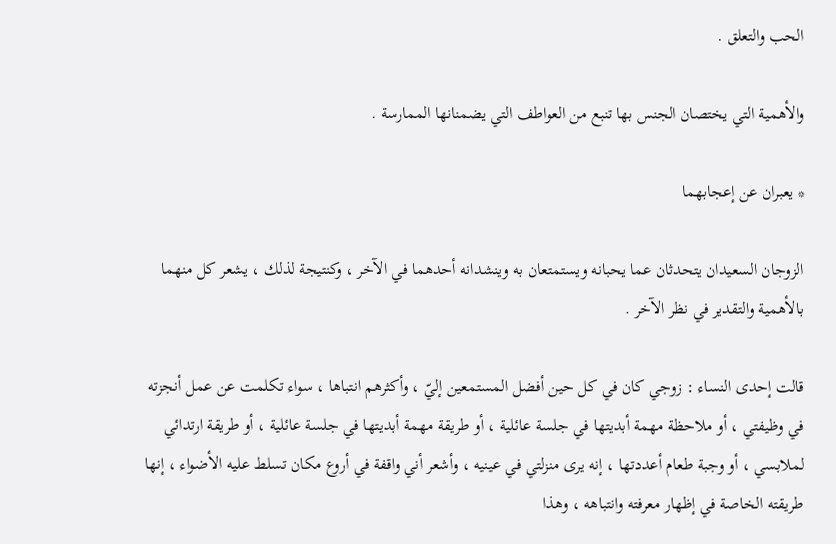الحب والتعلق .

والأهمية التي يختصان الجنس بها تنبع من العواطف التي يضمنانها الممارسة .

* يعبران عن إعجابهما

الزوجان السعيدان يتحدثان عما يحبانه ويستمتعان به وينشدانه أحدهما في الآخر ، وكنتيجة لذلك ، يشعر كل منهما بالأهمية والتقدير في نظر الآخر .

قالت إحدى النساء : زوجي كان في كل حين أفضل المستمعين إليّ ، وأكثرهم انتباها ، سواء تكلمت عن عمل أنجزته في وظيفتي ، أو ملاحظة مهمة أبديتها في جلسة عائلية ، أو طريقة مهمة أبديتها في جلسة عائلية ، أو طريقة ارتدائي لملابسي ، أو وجبة طعام أعددتها ، إنه يرى منزلتي في عينيه ، وأشعر أني واقفة في أروع مكان تسلط عليه الأضواء ، إنها طريقته الخاصة في إظهار معرفته وانتباهه ، وهذا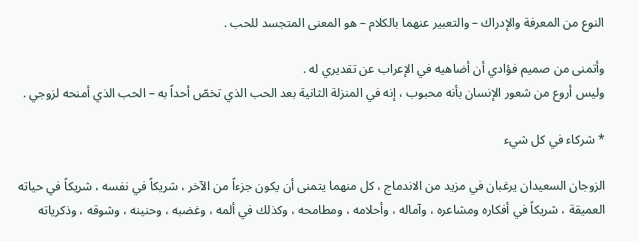النوع من المعرفة والإدراك – والتعبير عنهما بالكلام – هو المعنى المتجسد للحب .

وأتمنى من صميم فؤادي أن أضاهيه في الإعراب عن تقديري له .
وليس أروع من شعور الإنسان بأنه محبوب ، إنه في المنزلة الثانية بعد الحب الذي تخصّ أحداً به – الحب الذي أمنحه لزوجي .

* شركاء في كل شيء

الزوجان السعيدان يرغبان في مزيد من الاندماج ، كل منهما يتمنى أن يكون جزءاً من الآخر ، شريكاً في نفسه ، شريكاً في حياته العميقة ، شريكاً في أفكاره ومشاعره ، وآماله ، وأحلامه ، ومطامحه ، وكذلك في ألمه ، وغضبه ، وحنينه ، وشوقه ، وذكرياته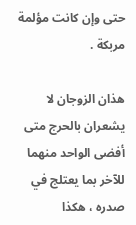حتى وإن كانت مؤلمة مربكة .

هذان الزوجان لا يشعران بالحرج متى أفضى الواحد منهما للآخر بما يعتلج في صدره ، هكذا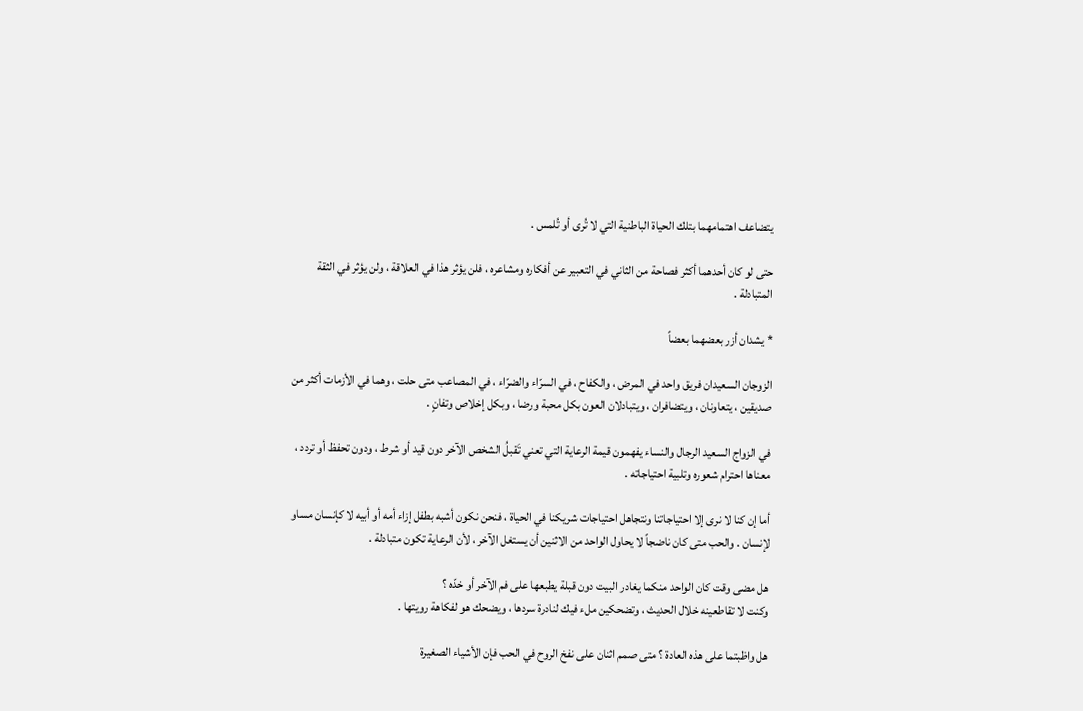يتضاعف اهتمامهما بتلك الحياة الباطنية التي لا تُرى أو تُلمس .

حتى لو كان أحدهما أكثر فصاحة من الثاني في التعبير عن أفكاره ومشاعره ، فلن يؤثر هذا في العلاقة ، ولن يؤثر في الثقة المتبادلة .

* يشدان أزر بعضهما بعضاً

الزوجان السعيدان فريق واحد في المرض ، والكفاح ، في السرّاء والضرّاء ، في المصاعب متى حلت ، وهما في الأزمات أكثر من صديقين ، يتعاونان ، ويتضافران ، ويتبادلان العون بكل محبة ورضا ، وبكل إخلاص وتفانٍ .

في الزواج السعيد الرجال والنساء يفهمون قيمة الرعاية التي تعني تَقبلُ الشخص الآخر دون قيد أو شرط ، ودون تحفظ أو تردد ، معناها احترام شعوره وتلبية احتياجاته .

أما إن كنا لا نرى إلا احتياجاتنا ونتجاهل احتياجات شريكنا في الحياة ، فنحن نكون أشبه بطفل إزاء أمه أو أبيه لا كإنسان مساو لإنسان . والحب متى كان ناضجاً لا يحاول الواحد من الاثنين أن يستغل الآخر ، لأن الرعاية تكون متبادلة .

هل مضى وقت كان الواحد منكما يغادر البيت دون قبلة يطبعها على فم الآخر أو خدّه ؟
وكنت لا تقاطعينه خلال الحديث ، وتضحكين ملء فيك لنادرة سردها ، ويضحك هو لفكاهة رويتها .

هل واظبتما على هذه العادة ؟ متى صمم اثنان على نفخ الروح في الحب فإن الأشياء الصغيرة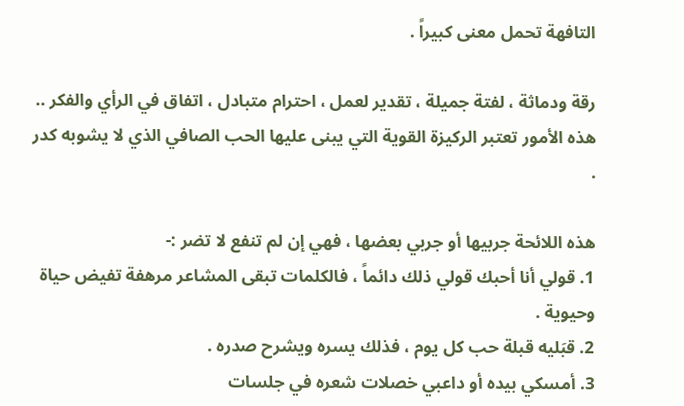التافهة تحمل معنى كبيراً .

رقة ودماثة ، لفتة جميلة ، تقدير لعمل ، احترام متبادل ، اتفاق في الرأي والفكر .. هذه الأمور تعتبر الركيزة القوية التي يبنى عليها الحب الصافي الذي لا يشوبه كدر .

هذه اللائحة جربيها أو جربي بعضها ، فهي إن لم تنفع لا تضر :-
1. قولي أنا أحبك قولي ذلك دائماً ، فالكلمات تبقى المشاعر مرهفة تفيض حياة وحيوية .
2. قبَليه قبلة حب كل يوم ، فذلك يسره ويشرح صدره .
3. أمسكي بيده أو داعبي خصلات شعره في جلسات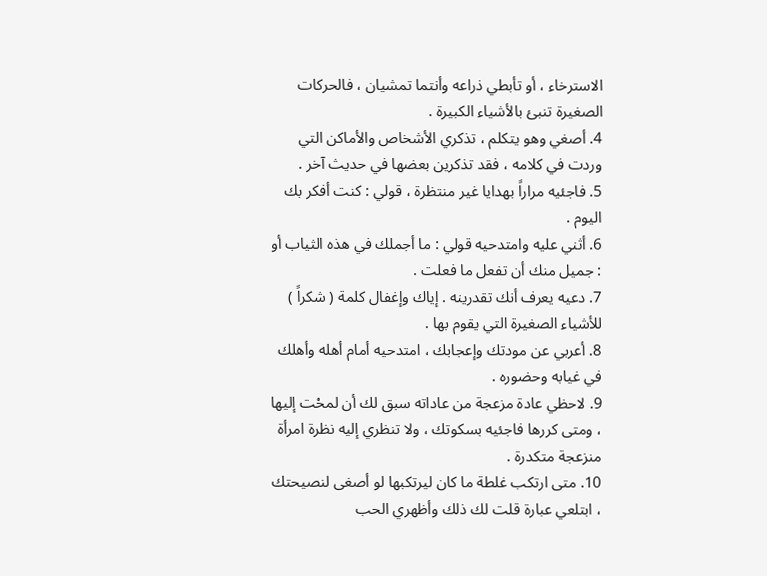الاسترخاء ، أو تأبطي ذراعه وأنتما تمشيان ، فالحركات الصغيرة تنبئ بالأشياء الكبيرة .
4. أصغي وهو يتكلم ، تذكري الأشخاص والأماكن التي وردت في كلامه ، فقد تذكرين بعضها في حديث آخر .
5. فاجئيه مراراً بهدايا غير منتظرة ، قولي : كنت أفكر بك اليوم .
6. أثني عليه وامتدحيه قولي : ما أجملك في هذه الثياب أو : جميل منك أن تفعل ما فعلت .
7. دعيه يعرف أنك تقدرينه . إياك وإغفال كلمة ( شكراً ) للأشياء الصغيرة التي يقوم بها .
8. أعربي عن مودتك وإعجابك ، امتدحيه أمام أهله وأهلك في غيابه وحضوره .
9. لاحظي عادة مزعجة من عاداته سبق لك أن لمحْت إليها ، ومتى كررها فاجئيه بسكوتك ، ولا تنظري إليه نظرة امرأة منزعجة متكدرة .
10. متى ارتكب غلطة ما كان ليرتكبها لو أصغى لنصيحتك ، ابتلعي عبارة قلت لك ذلك وأظهري الحب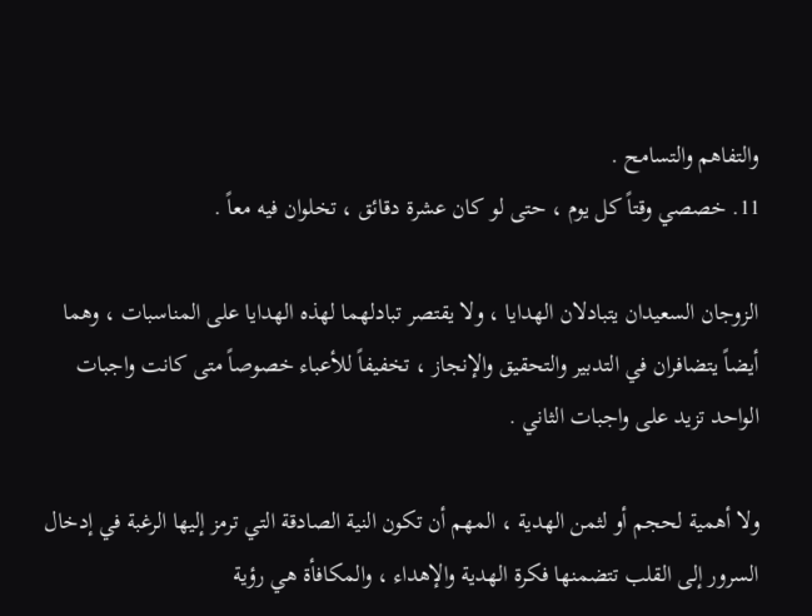والتفاهم والتسامح .
11. خصصي وقتاً كل يوم ، حتى لو كان عشرة دقائق ، تخلوان فيه معاً .

الزوجان السعيدان يتبادلان الهدايا ، ولا يقتصر تبادلهما لهذه الهدايا على المناسبات ، وهما أيضاً يتضافران في التدبير والتحقيق والإنجاز ، تخفيفاً للأعباء خصوصاً متى كانت واجبات الواحد تزيد على واجبات الثاني .

ولا أهمية لحجم أو لثمن الهدية ، المهم أن تكون النية الصادقة التي ترمز إليها الرغبة في إدخال السرور إلى القلب تتضمنها فكرة الهدية والإهداء ، والمكافأة هي رؤية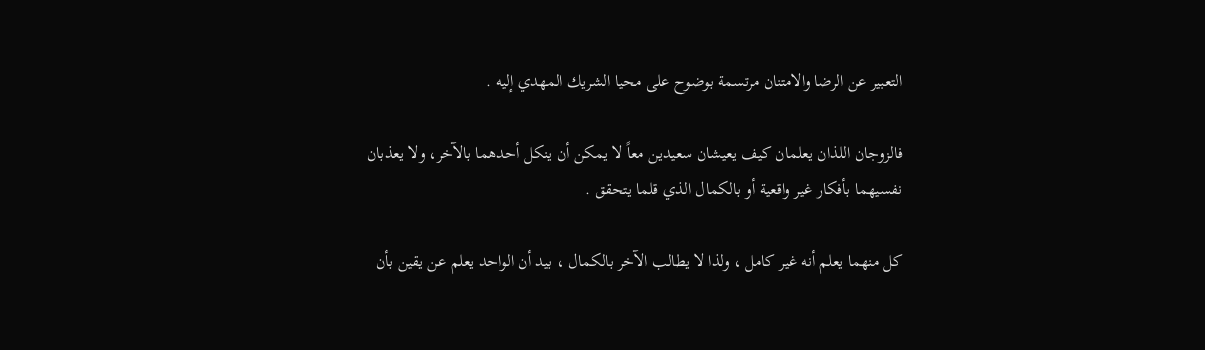التعبير عن الرضا والامتنان مرتسمة بوضوح على محيا الشريك المهدي إليه .

فالزوجان اللذان يعلمان كيف يعيشان سعيدين معاً لا يمكن أن ينكل أحدهما بالآخر، ولا يعذبان نفسيهما بأفكار غير واقعية أو بالكمال الذي قلما يتحقق .

كل منهما يعلم أنه غير كامل ، ولذا لا يطالب الآخر بالكمال ، بيد أن الواحد يعلم عن يقين بأن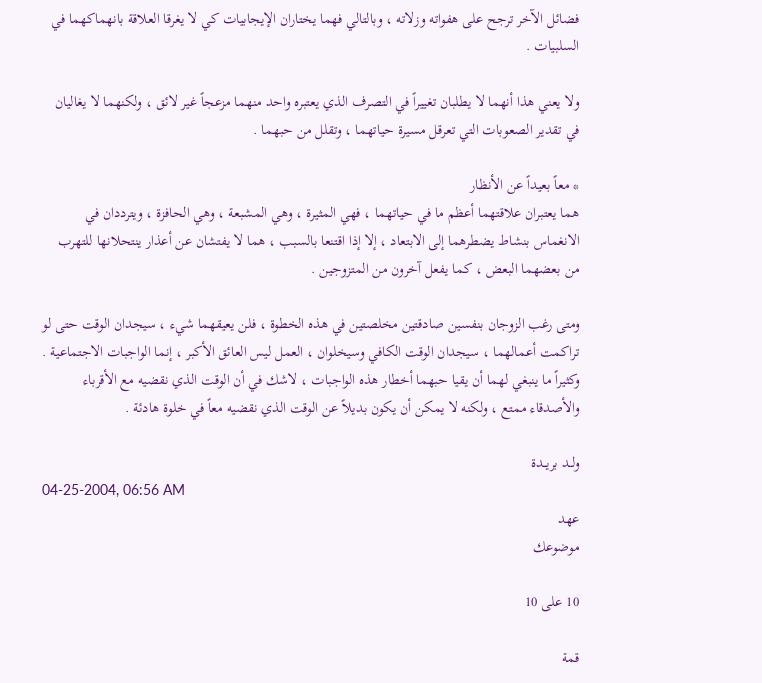فضائل الآخر ترجح على هفواته وزلاته ، وبالتالي فهما يختاران الإيجابيات كي لا يغرقا العلاقة بانهماكهما في السلبيات .

ولا يعني هذا أنهما لا يطلبان تغييراً في التصرف الذي يعتبره واحد منهما مزعجاً غير لائق ، ولكنهما لا يغاليان في تقدير الصعوبات التي تعرقل مسيرة حياتهما ، وتقلل من حبهما .

* معاً بعيداً عن الأنظار
هما يعتبران علاقتهما أعظم ما في حياتهما ، فهي المثيرة ، وهي المشبعة ، وهي الحافزة ، ويترددان في الانغماس بنشاط يضطرهما إلى الابتعاد ، إلا إذا اقتنعا بالسبب ، هما لا يفتشان عن أعذار ينتحلانها للتهرب من بعضهما البعض ، كما يفعل آخرون من المتزوجين .

ومتى رغب الزوجان بنفسين صادقتين مخلصتين في هذه الخطوة ، فلن يعيقهما شيء ، سيجدان الوقت حتى لو تراكمت أعمالهما ، سيجدان الوقت الكافي وسيخلوان ، العمل ليس العائق الأكبر ، إنما الواجبات الاجتماعية .
وكثيراً ما ينبغي لهما أن يقيا حبهما أخطار هذه الواجبات ، لاشك في أن الوقت الذي نقضيه مع الأقرباء والأصدقاء ممتع ، ولكنه لا يمكن أن يكون بديلاً عن الوقت الذي نقضيه معاً في خلوة هادئة .

ولــد بريــدة
04-25-2004, 06:56 AM
عهد
موضوعك

10 على 10

قمة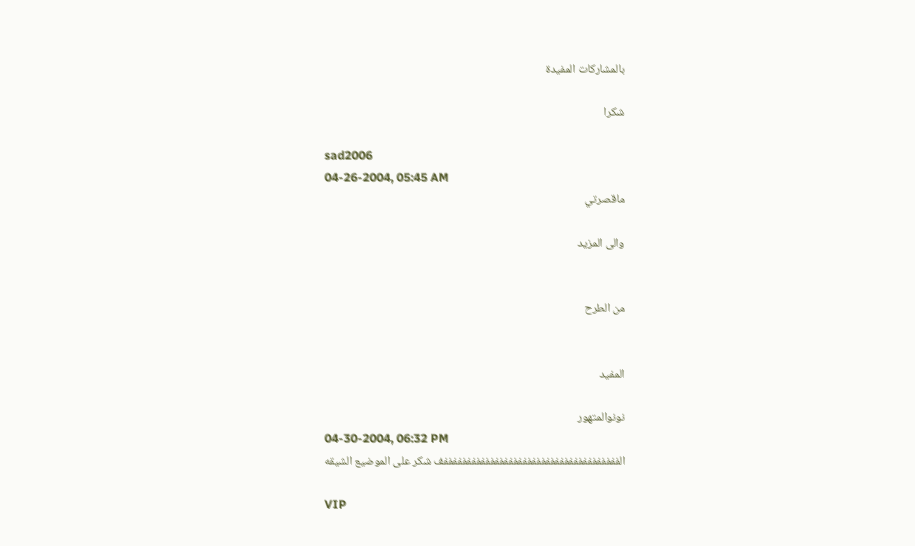بالمشاركات المفيدة

شكرا

sad2006
04-26-2004, 05:45 AM
ماقصرتي

والى المزيد


من الطرح


المفيد

نونوالمتهور
04-30-2004, 06:32 PM
الففففففففففففففففففففففففففففففففففففففف شكر على الموضيع الشيقه

VIP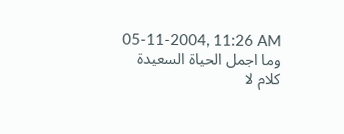05-11-2004, 11:26 AM
وما اجمل الحياة السعيدة
كلام لا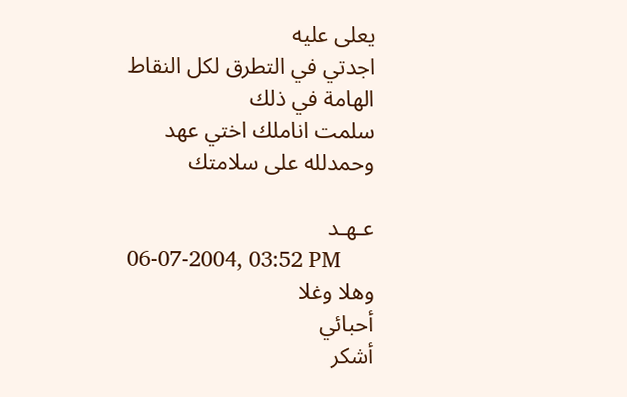يعلى عليه
اجدتي في التطرق لكل النقاط الهامة في ذلك
سلمت اناملك اختي عهد
وحمدلله على سلامتك

عـهـد
06-07-2004, 03:52 PM
وهلا وغلا
أحبائي
أشكر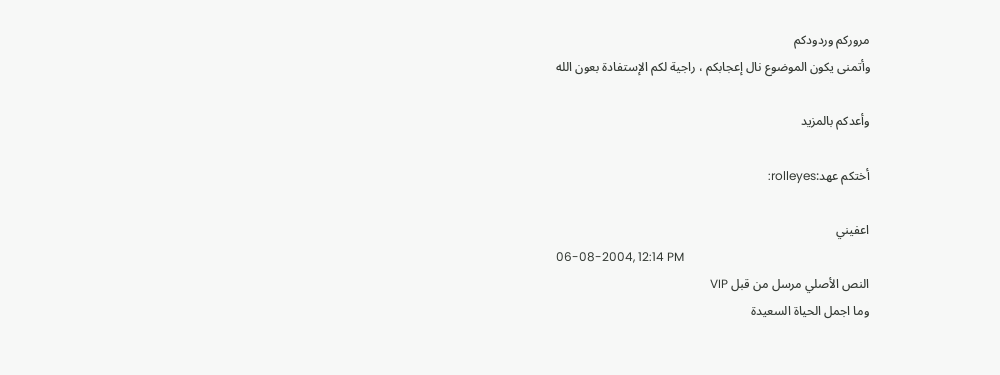مروركم وردودكم
وأتمنى يكون الموضوع نال إعجابكم ، راجية لكم الإستفادة بعون الله

وأعدكم بالمزيد

أختكم عهد:rolleyes:

اعفيني
06-08-2004, 12:14 PM
النص الأصلي مرسل من قبل VIP
وما اجمل الحياة السعيدة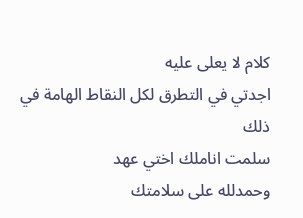كلام لا يعلى عليه
اجدتي في التطرق لكل النقاط الهامة في ذلك
سلمت اناملك اختي عهد
وحمدلله على سلامتك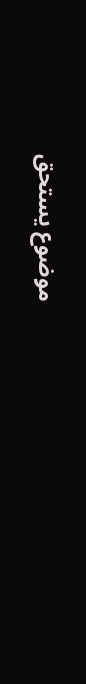موضوع يستحق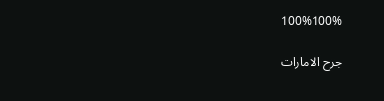100%100%

جرح الامارات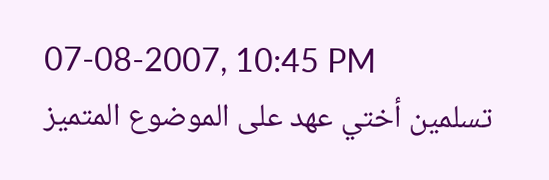07-08-2007, 10:45 PM
تسلمين أختي عهد على الموضوع المتميز